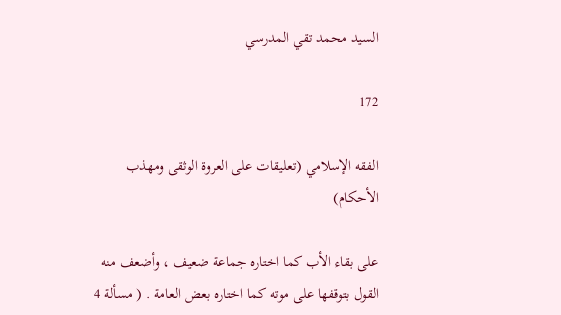السيد محمد تقي المدرسي

172

الفقه الإسلامي (تعليقات على العروة الوثقى ومهذب الأحكام)

على بقاء الأب كما اختاره جماعة ضعيف ، وأضعف منه القول بتوقفها على موته كما اختاره بعض العامة . ( مسألة 4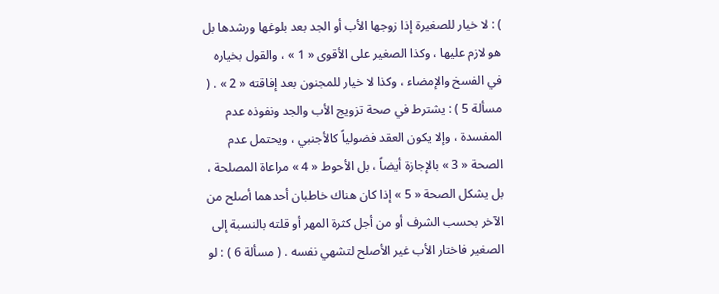) : لا خيار للصغيرة إذا زوجها الأب أو الجد بعد بلوغها ورشدها بل هو لازم عليها ، وكذا الصغير على الأقوى « 1 » ، والقول بخياره في الفسخ والإمضاء ، وكذا لا خيار للمجنون بعد إفاقته « 2 » . ( مسألة 5 ) : يشترط في صحة تزويج الأب والجد ونفوذه عدم المفسدة ، وإلا يكون العقد فضولياً كالأجنبي ، ويحتمل عدم الصحة « 3 » بالإجازة أيضاً ، بل الأحوط « 4 » مراعاة المصلحة ، بل يشكل الصحة « 5 » إذا كان هناك خاطبان أحدهما أصلح من الآخر بحسب الشرف أو من أجل كثرة المهر أو قلته بالنسبة إلى الصغير فاختار الأب غير الأصلح لتشهي نفسه . ( مسألة 6 ) : لو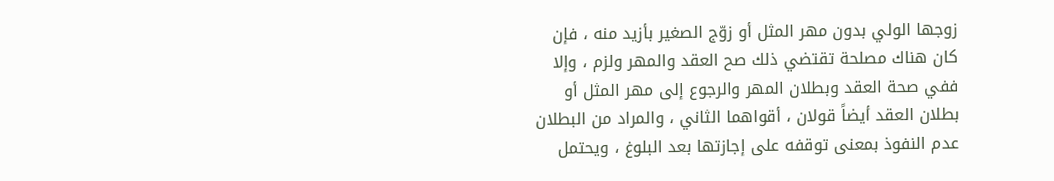زوجها الولي بدون مهر المثل أو زوّج الصغير بأزيد منه ، فإن كان هناك مصلحة تقتضي ذلك صح العقد والمهر ولزم ، وإلا ففي صحة العقد وبطلان المهر والرجوع إلى مهر المثل أو بطلان العقد أيضاً قولان ، أقواهما الثاني ، والمراد من البطلان عدم النفوذ بمعنى توقفه على إجازتها بعد البلوغ ، ويحتمل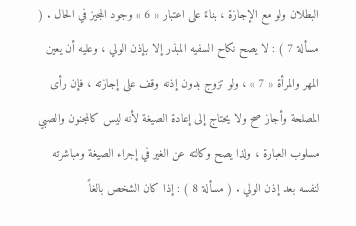البطلان ولو مع الإجازة ، بناءً على اعتبار « 6 » وجود المجيز في الحال . ( مسألة 7 ) : لا يصح نكاح السفيه المبذر إلا بإذن الولي ، وعليه أن يعين المهر والمرأة « 7 » ، ولو تزوج بدون إذنه وقف على إجازته ، فإن رأى المصلحة وأجاز صح ولا يحتاج إلى إعادة الصيغة لأنه ليس كالمجنون والصبي مسلوب العبارة ، ولذا يصح وكالته عن الغير في إجراء الصيغة ومباشرته لنفسه بعد إذن الولي . ( مسألة 8 ) : إذا كان الشخص بالغاً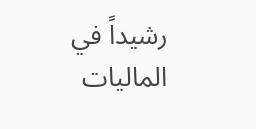رشيداً في الماليات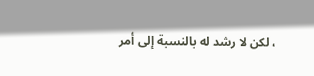، لكن لا رشد له بالنسبة إلى أمر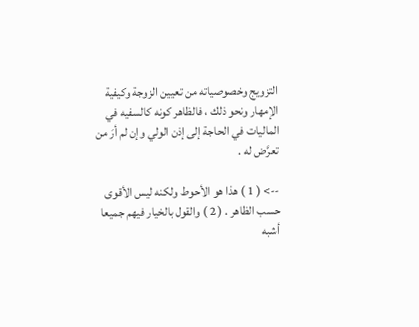التزويج وخصوصياته من تعيين الزوجة وكيفية الإمهار ونحو ذلك ، فالظاهر كونه كالسفيه في الماليات في الحاجة إلى إذن الولي وإن لم أرَ من تعرَّض له .

--> ( 1 ) هذا هو الأحوط ولكنه ليس الأقوى حسب الظاهر . ( 2 ) والقول بالخيار فيهم جميعا أشبه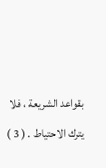بقواعد الشريعة ، فلا يترك الاحتياط . ( 3 )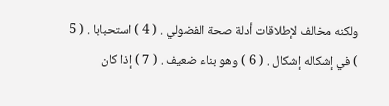ولكنه مخالف لإطلاقات أدلة صحة الفضولي . ( 4 ) استحبابا . ( 5 ) في إشكاله إشكال . ( 6 ) وهو بناء ضعيف . ( 7 ) إذا كان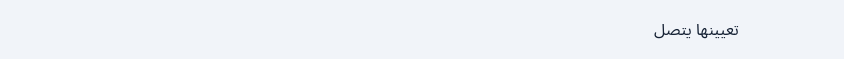تعيينها يتصل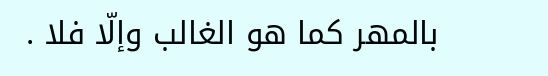بالمهر كما هو الغالب وإلّا فلا .